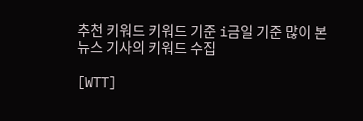추천 키워드 키워드 기준 i금일 기준 많이 본
뉴스 기사의 키워드 수집

[WTT]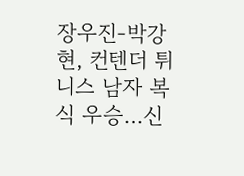장우진-박강현, 컨텐더 튀니스 남자 복식 우승…신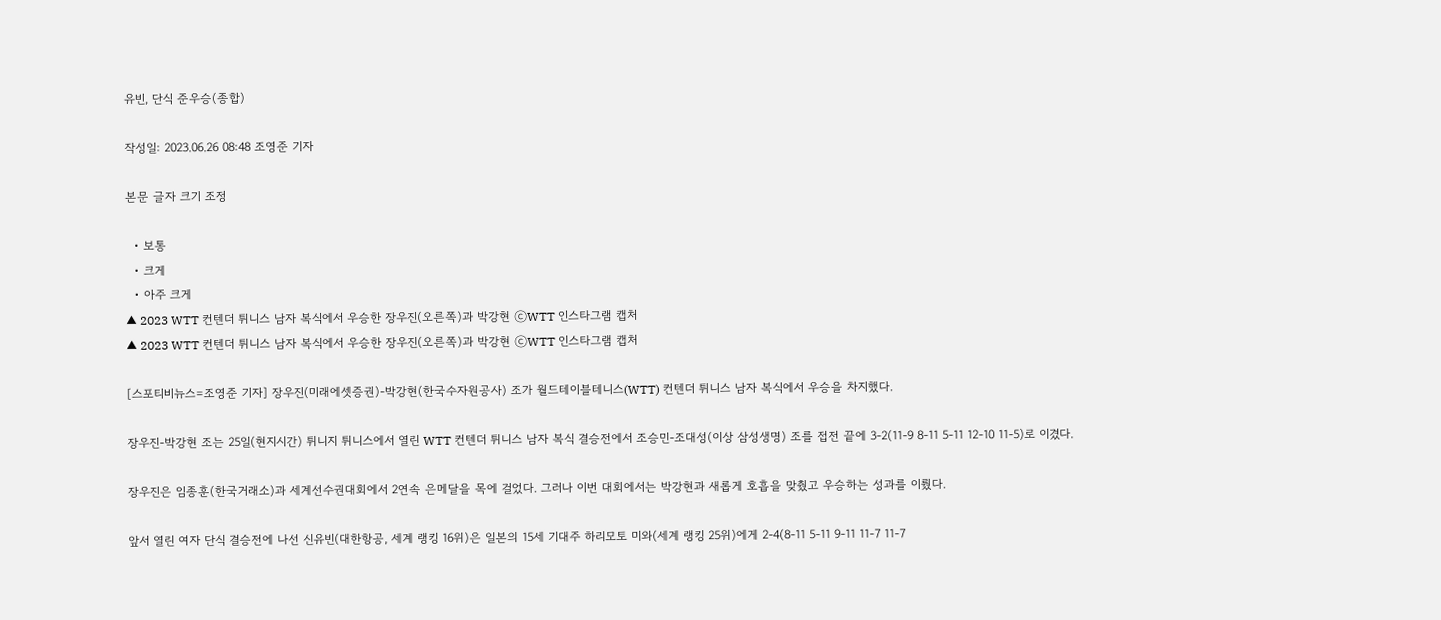유빈, 단식 준우승(종합)

작성일: 2023.06.26 08:48 조영준 기자

본문 글자 크기 조정

  • 보통
  • 크게
  • 아주 크게
▲ 2023 WTT 컨텐더 튀니스 남자 복식에서 우승한 장우진(오른쪽)과 박강현 ⓒWTT 인스타그램 캡처
▲ 2023 WTT 컨텐더 튀니스 남자 복식에서 우승한 장우진(오른쪽)과 박강현 ⓒWTT 인스타그램 캡처

[스포티비뉴스=조영준 기자] 장우진(미래에셋증권)-박강현(한국수자원공사) 조가 월드테이블테니스(WTT) 컨텐더 튀니스 남자 복식에서 우승을 차지했다.

장우진-박강현 조는 25일(현지시간) 튀니지 튀니스에서 열린 WTT 컨텐더 튀니스 남자 복식 결승전에서 조승민-조대성(이상 삼성생명) 조를 접전 끝에 3-2(11-9 8-11 5-11 12-10 11-5)로 이겼다.

장우진은 임종훈(한국거래소)과 세계선수권대회에서 2연속 은메달을 목에 걸었다. 그러나 이번 대회에서는 박강현과 새롭게 호흡을 맞췄고 우승하는 성과를 이뤘다.

앞서 열린 여자 단식 결승전에 나선 신유빈(대한항공, 세계 랭킹 16위)은 일본의 15세 기대주 하리모토 미와(세계 랭킹 25위)에게 2-4(8-11 5-11 9-11 11-7 11-7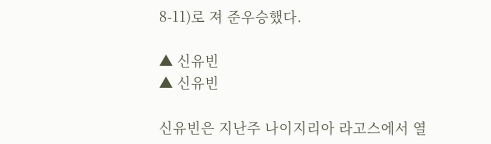8-11)로 져 준우승했다.

▲ 신유빈
▲ 신유빈

신유빈은 지난주 나이지리아 라고스에서 열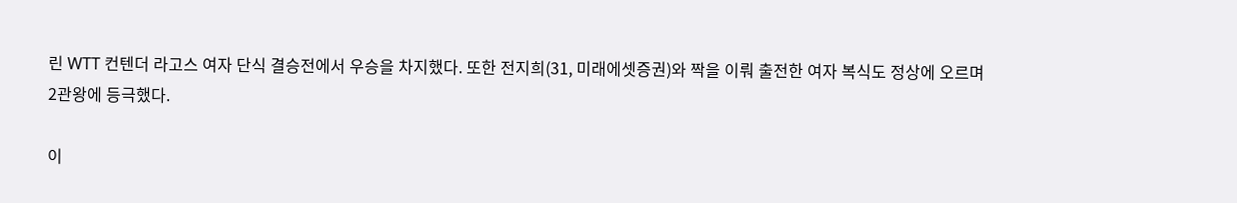린 WTT 컨텐더 라고스 여자 단식 결승전에서 우승을 차지했다. 또한 전지희(31, 미래에셋증권)와 짝을 이뤄 출전한 여자 복식도 정상에 오르며 2관왕에 등극했다.

이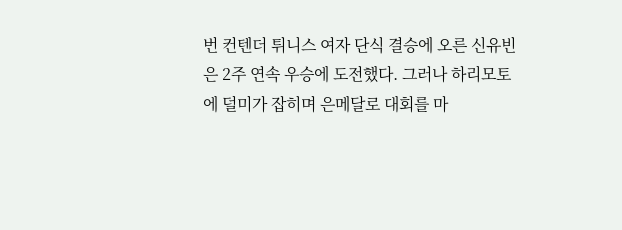번 컨텐더 튀니스 여자 단식 결승에 오른 신유빈은 2주 연속 우승에 도전했다. 그러나 하리모토에 덜미가 잡히며 은메달로 대회를 마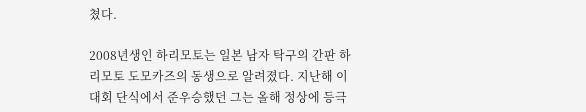쳤다.

2008년생인 하리모토는 일본 남자 탁구의 간판 하리모토 도모카즈의 동생으로 알려졌다. 지난해 이 대회 단식에서 준우승했던 그는 올해 정상에 등극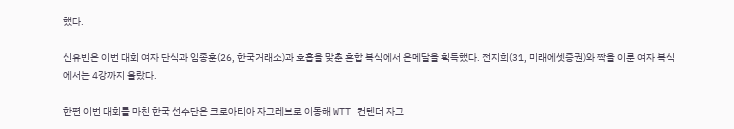했다.

신유빈은 이번 대회 여자 단식과 임종훈(26, 한국거래소)과 호흡을 맞춘 혼합 복식에서 은메달을 획득했다. 전지희(31, 미래에셋증권)와 짝을 이룬 여자 복식에서는 4강까지 올랐다.

한편 이번 대회를 마친 한국 선수단은 크로아티아 자그레브로 이동해 WTT 컨텐더 자그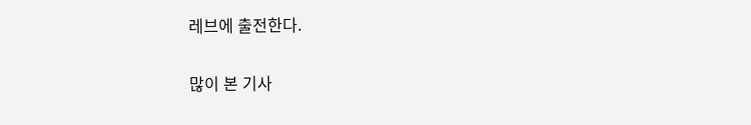레브에 출전한다.

많이 본 기사